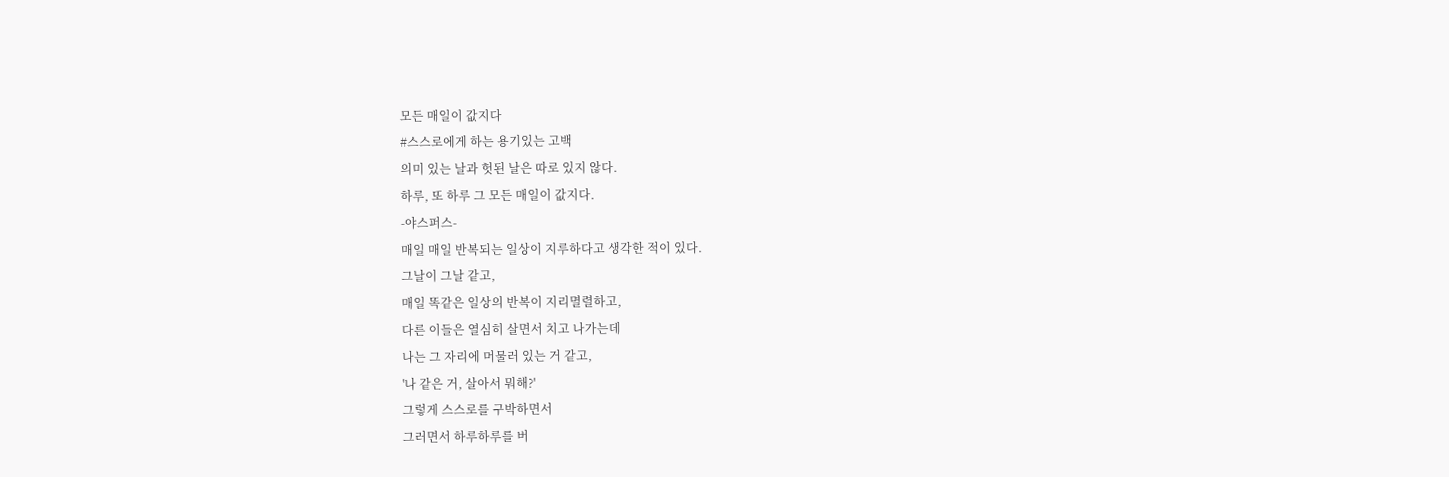모든 매일이 값지다
#스스로에게 하는 용기있는 고백
의미 있는 날과 헛된 날은 따로 있지 않다.
하루, 또 하루 그 모든 매일이 값지다.
-야스퍼스-
매일 매일 반복되는 일상이 지루하다고 생각한 적이 있다.
그날이 그날 같고,
매일 똑같은 일상의 반복이 지리멸렬하고,
다른 이들은 열심히 살면서 치고 나가는데
나는 그 자리에 머물러 있는 거 같고,
'나 같은 거, 살아서 뭐해?'
그렇게 스스로를 구박하면서
그러면서 하루하루를 버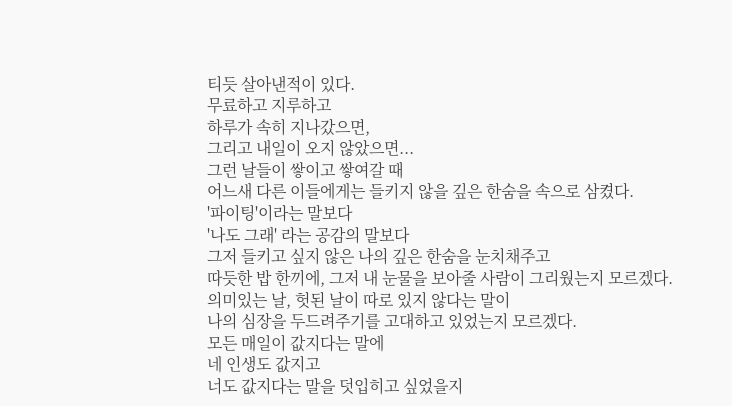티듯 살아낸적이 있다.
무료하고 지루하고
하루가 속히 지나갔으면,
그리고 내일이 오지 않았으면...
그런 날들이 쌓이고 쌓여갈 때
어느새 다른 이들에게는 들키지 않을 깊은 한숨을 속으로 삼켰다.
'파이팅'이라는 말보다
'나도 그래' 라는 공감의 말보다
그저 들키고 싶지 않은 나의 깊은 한숨을 눈치채주고
따듯한 밥 한끼에, 그저 내 눈물을 보아줄 사람이 그리웠는지 모르겠다.
의미있는 날, 헛된 날이 따로 있지 않다는 말이
나의 심장을 두드려주기를 고대하고 있었는지 모르겠다.
모든 매일이 값지다는 말에
네 인생도 값지고
너도 값지다는 말을 덧입히고 싶었을지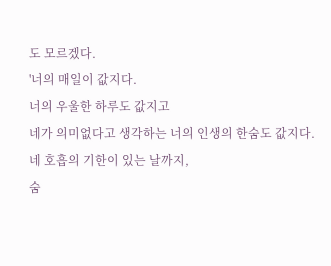도 모르겠다.
'너의 매일이 값지다.
너의 우울한 하루도 값지고
네가 의미없다고 생각하는 너의 인생의 한숨도 값지다.
네 호흡의 기한이 있는 날까지,
숨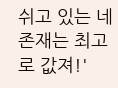쉬고 있는 네 존재는 최고로 값져!'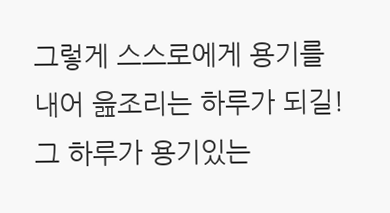그렇게 스스로에게 용기를 내어 읊조리는 하루가 되길!
그 하루가 용기있는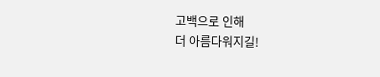고백으로 인해
더 아름다워지길!